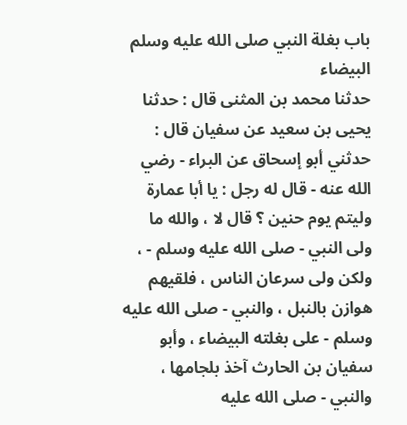باب بغلة النبي صلى الله عليه وسلم البيضاء
حدثنا محمد بن المثنى قال : حدثنا يحيى بن سعيد عن سفيان قال : حدثني أبو إسحاق عن البراء - رضي الله عنه - قال له رجل : يا أبا عمارة وليتم يوم حنين ؟ قال لا ، والله ما ولى النبي - صلى الله عليه وسلم - ، ولكن ولى سرعان الناس ، فلقيهم هوازن بالنبل ، والنبي - صلى الله عليه وسلم - على بغلته البيضاء ، وأبو سفيان بن الحارث آخذ بلجامها ، والنبي - صلى الله عليه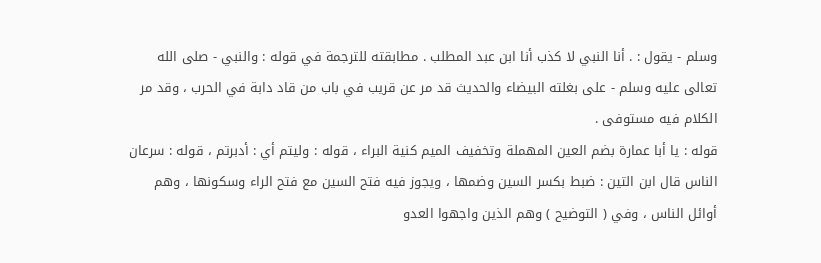وسلم - يقول : . أنا النبي لا كذب أنا ابن عبد المطلب . مطابقته للترجمة في قوله : والنبي - صلى الله تعالى عليه وسلم - على بغلته البيضاء والحديث قد مر عن قريب في باب من قاد دابة في الحرب ، وقد مر الكلام فيه مستوفى .
قوله : يا أبا عمارة بضم العين المهملة وتخفيف الميم كنية البراء ، قوله : وليتم أي : أدبرتم ، قوله : سرعان الناس قال ابن التين : ضبط بكسر السين وضمها ، ويجوز فيه فتح السين مع فتح الراء وسكونها ، وهم أوائل الناس ، وفي ( التوضيح ) وهم الذين واجهوا العدو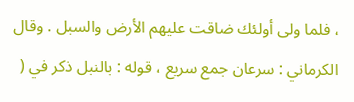، فلما ولى أولئك ضاقت عليهم الأرض والسبل . وقال الكرماني : سرعان جمع سريع ، قوله : بالنبل ذكر في (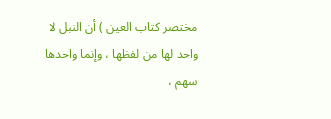مختصر كتاب العين ) أن النبل لا واحد لها من لفظها ، وإنما واحدها سهم ،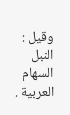وقيل : النبل السهام العربية .